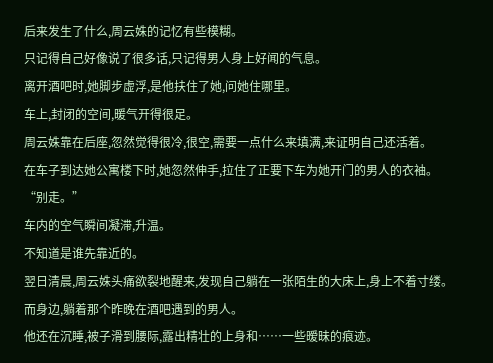后来发生了什么,周云姝的记忆有些模糊。
只记得自己好像说了很多话,只记得男人身上好闻的气息。
离开酒吧时,她脚步虚浮,是他扶住了她,问她住哪里。
车上,封闭的空间,暖气开得很足。
周云姝靠在后座,忽然觉得很冷,很空,需要一点什么来填满,来证明自己还活着。
在车子到达她公寓楼下时,她忽然伸手,拉住了正要下车为她开门的男人的衣袖。
“别走。”
车内的空气瞬间凝滞,升温。
不知道是谁先靠近的。
翌日清晨,周云姝头痛欲裂地醒来,发现自己躺在一张陌生的大床上,身上不着寸缕。
而身边,躺着那个昨晚在酒吧遇到的男人。
他还在沉睡,被子滑到腰际,露出精壮的上身和……一些暧昧的痕迹。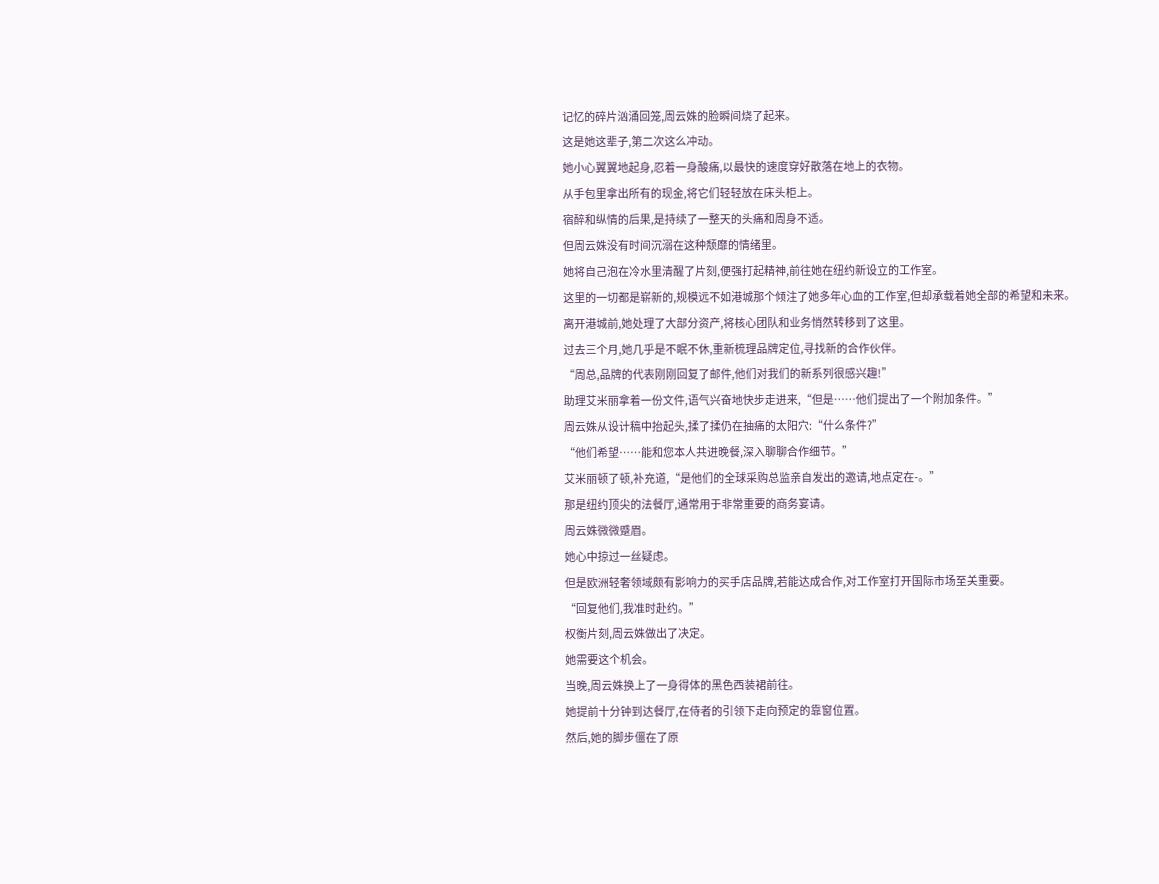记忆的碎片汹涌回笼,周云姝的脸瞬间烧了起来。
这是她这辈子,第二次这么冲动。
她小心翼翼地起身,忍着一身酸痛,以最快的速度穿好散落在地上的衣物。
从手包里拿出所有的现金,将它们轻轻放在床头柜上。
宿醉和纵情的后果,是持续了一整天的头痛和周身不适。
但周云姝没有时间沉溺在这种颓靡的情绪里。
她将自己泡在冷水里清醒了片刻,便强打起精神,前往她在纽约新设立的工作室。
这里的一切都是崭新的,规模远不如港城那个倾注了她多年心血的工作室,但却承载着她全部的希望和未来。
离开港城前,她处理了大部分资产,将核心团队和业务悄然转移到了这里。
过去三个月,她几乎是不眠不休,重新梳理品牌定位,寻找新的合作伙伴。
“周总,品牌的代表刚刚回复了邮件,他们对我们的新系列很感兴趣!”
助理艾米丽拿着一份文件,语气兴奋地快步走进来,“但是……他们提出了一个附加条件。”
周云姝从设计稿中抬起头,揉了揉仍在抽痛的太阳穴:“什么条件?”
“他们希望……能和您本人共进晚餐,深入聊聊合作细节。”
艾米丽顿了顿,补充道,“是他们的全球采购总监亲自发出的邀请,地点定在-。”
那是纽约顶尖的法餐厅,通常用于非常重要的商务宴请。
周云姝微微蹙眉。
她心中掠过一丝疑虑。
但是欧洲轻奢领域颇有影响力的买手店品牌,若能达成合作,对工作室打开国际市场至关重要。
“回复他们,我准时赴约。”
权衡片刻,周云姝做出了决定。
她需要这个机会。
当晚,周云姝换上了一身得体的黑色西装裙前往。
她提前十分钟到达餐厅,在侍者的引领下走向预定的靠窗位置。
然后,她的脚步僵在了原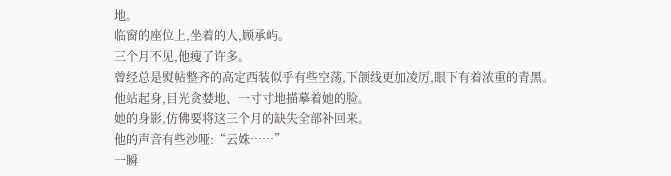地。
临窗的座位上,坐着的人,顾承屿。
三个月不见,他瘦了许多。
曾经总是熨帖整齐的高定西装似乎有些空荡,下颌线更加凌厉,眼下有着浓重的青黑。
他站起身,目光贪婪地、一寸寸地描摹着她的脸。
她的身影,仿佛要将这三个月的缺失全部补回来。
他的声音有些沙哑:“云姝……”
一瞬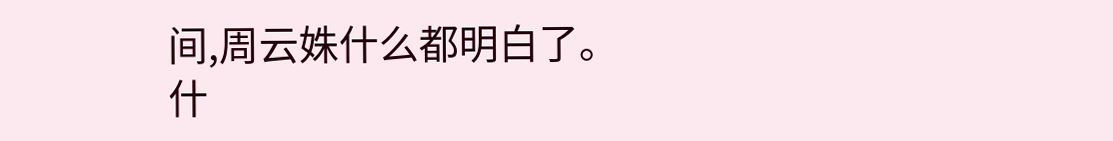间,周云姝什么都明白了。
什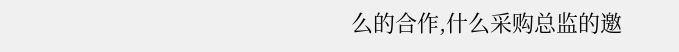么的合作,什么采购总监的邀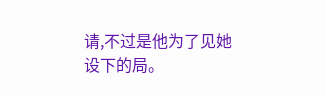请,不过是他为了见她设下的局。